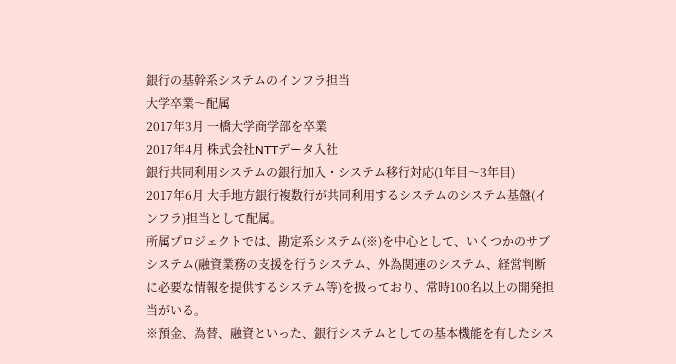銀行の基幹系システムのインフラ担当
大学卒業〜配属
2017年3月 一橋大学商学部を卒業
2017年4月 株式会社NTTデータ入社
銀行共同利用システムの銀行加入・システム移行対応(1年目〜3年目)
2017年6月 大手地方銀行複数行が共同利用するシステムのシステム基盤(インフラ)担当として配属。
所属プロジェクトでは、勘定系システム(※)を中心として、いくつかのサブシステム(融資業務の支援を行うシステム、外為関連のシステム、経営判断に必要な情報を提供するシステム等)を扱っており、常時100名以上の開発担当がいる。
※預金、為替、融資といった、銀行システムとしての基本機能を有したシス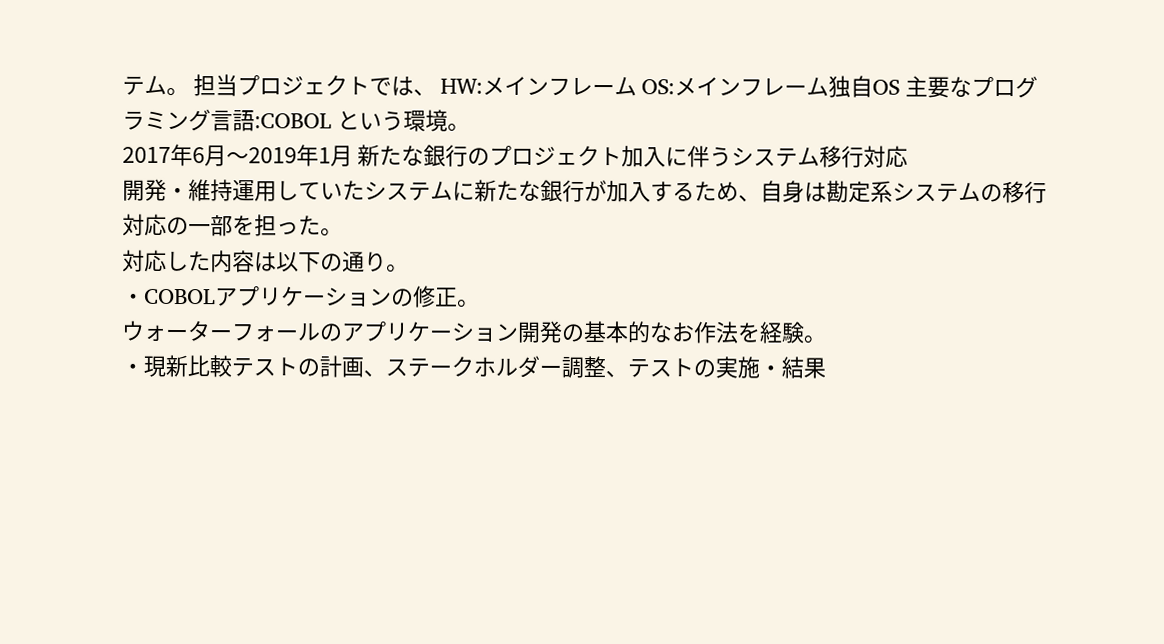テム。 担当プロジェクトでは、 HW:メインフレーム OS:メインフレーム独自OS 主要なプログラミング言語:COBOL という環境。
2017年6月〜2019年1月 新たな銀行のプロジェクト加入に伴うシステム移行対応
開発・維持運用していたシステムに新たな銀行が加入するため、自身は勘定系システムの移行対応の一部を担った。
対応した内容は以下の通り。
・COBOLアプリケーションの修正。
ウォーターフォールのアプリケーション開発の基本的なお作法を経験。
・現新比較テストの計画、ステークホルダー調整、テストの実施・結果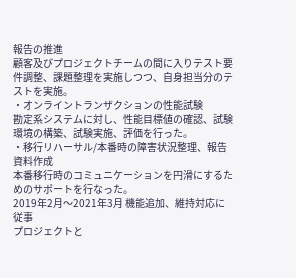報告の推進
顧客及びプロジェクトチームの間に入りテスト要件調整、課題整理を実施しつつ、自身担当分のテストを実施。
・オンライントランザクションの性能試験
勘定系システムに対し、性能目標値の確認、試験環境の構築、試験実施、評価を行った。
・移行リハーサル/本番時の障害状況整理、報告資料作成
本番移行時のコミュニケーションを円滑にするためのサポートを行なった。
2019年2月〜2021年3月 機能追加、維持対応に従事
プロジェクトと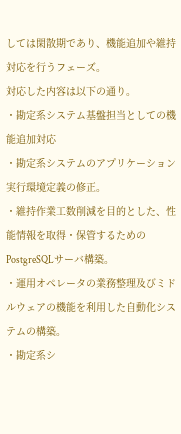しては閑散期であり、機能追加や維持対応を行うフェーズ。
対応した内容は以下の通り。
・勘定系システム基盤担当としての機能追加対応
・勘定系システムのアプリケーション実行環境定義の修正。
・維持作業工数削減を目的とした、性能情報を取得・保管するためのPostgreSQLサーバ構築。
・運用オペレータの業務整理及びミドルウェアの機能を利用した自動化システムの構築。
・勘定系シ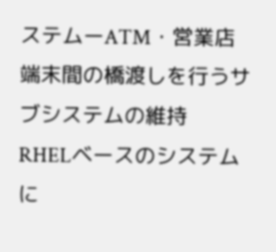ステムーATM・営業店端末間の橋渡しを行うサブシステムの維持
RHELベースのシステムに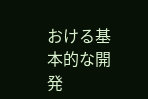おける基本的な開発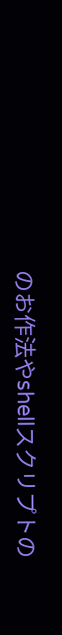のお作法やshellスクリプトの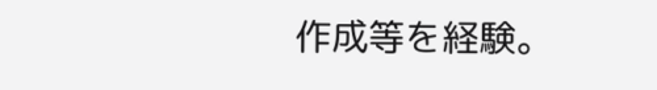作成等を経験。